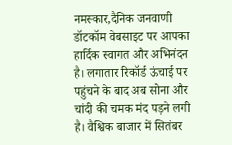नमस्कार,दैनिक जनवाणी डॉटकॉम वेबसाइट पर आपका हार्दिक स्वागत और अभिनंदन है। लगातार रिकॉर्ड ऊंचाई पर पहुंचने के बाद अब सोना और चांदी की चमक मंद पड़ने लगी है। वैश्विक बाजार में सितंबर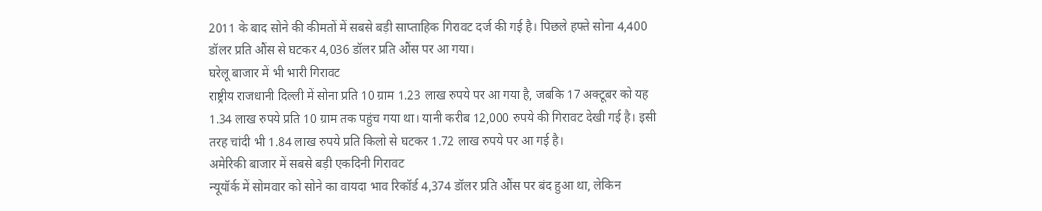2011 के बाद सोने की कीमतों में सबसे बड़ी साप्ताहिक गिरावट दर्ज की गई है। पिछले हफ्ते सोना 4,400 डॉलर प्रति औंस से घटकर 4,036 डॉलर प्रति औंस पर आ गया।
घरेलू बाजार में भी भारी गिरावट
राष्ट्रीय राजधानी दिल्ली में सोना प्रति 10 ग्राम 1.23 लाख रुपये पर आ गया है, जबकि 17 अक्टूबर को यह 1.34 लाख रुपये प्रति 10 ग्राम तक पहुंच गया था। यानी करीब 12,000 रुपये की गिरावट देखी गई है। इसी तरह चांदी भी 1.84 लाख रुपये प्रति किलो से घटकर 1.72 लाख रुपये पर आ गई है।
अमेरिकी बाजार में सबसे बड़ी एकदिनी गिरावट
न्यूयॉर्क में सोमवार को सोने का वायदा भाव रिकॉर्ड 4,374 डॉलर प्रति औंस पर बंद हुआ था, लेकिन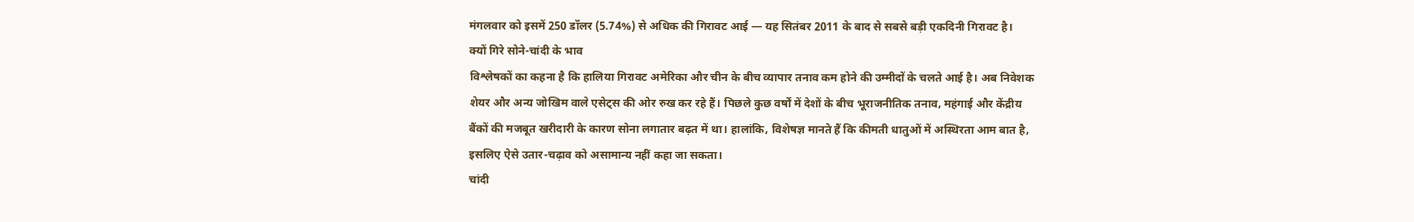मंगलवार को इसमें 250 डॉलर (5.74%) से अधिक की गिरावट आई — यह सितंबर 2011 के बाद से सबसे बड़ी एकदिनी गिरावट है।
क्यों गिरे सोने-चांदी के भाव
विश्लेषकों का कहना है कि हालिया गिरावट अमेरिका और चीन के बीच व्यापार तनाव कम होने की उम्मीदों के चलते आई है। अब निवेशक शेयर और अन्य जोखिम वाले एसेट्स की ओर रुख कर रहे हैं। पिछले कुछ वर्षों में देशों के बीच भूराजनीतिक तनाव, महंगाई और केंद्रीय बैंकों की मजबूत खरीदारी के कारण सोना लगातार बढ़त में था। हालांकि, विशेषज्ञ मानते हैं कि कीमती धातुओं में अस्थिरता आम बात है, इसलिए ऐसे उतार-चढ़ाव को असामान्य नहीं कहा जा सकता।
चांदी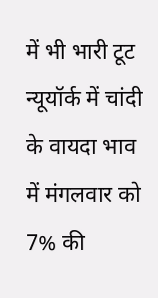में भी भारी टूट
न्यूयॉर्क में चांदी के वायदा भाव में मंगलवार को 7% की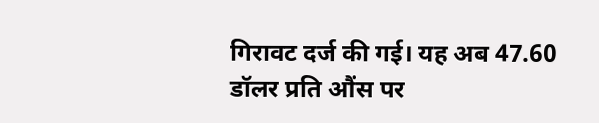गिरावट दर्ज की गई। यह अब 47.60 डॉलर प्रति औंस पर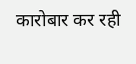कारोबार कर रही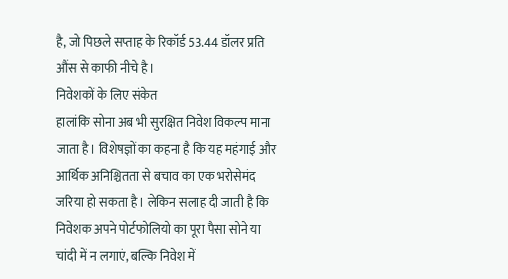है, जो पिछले सप्ताह के रिकॉर्ड 53.44 डॉलर प्रति औंस से काफी नीचे है।
निवेशकों के लिए संकेत
हालांकि सोना अब भी सुरक्षित निवेश विकल्प माना जाता है। विशेषज्ञों का कहना है कि यह महंगाई और आर्थिक अनिश्चितता से बचाव का एक भरोसेमंद जरिया हो सकता है। लेकिन सलाह दी जाती है कि निवेशक अपने पोर्टफोलियो का पूरा पैसा सोने या चांदी में न लगाएं, बल्कि निवेश में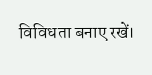विविधता बनाए रखें।